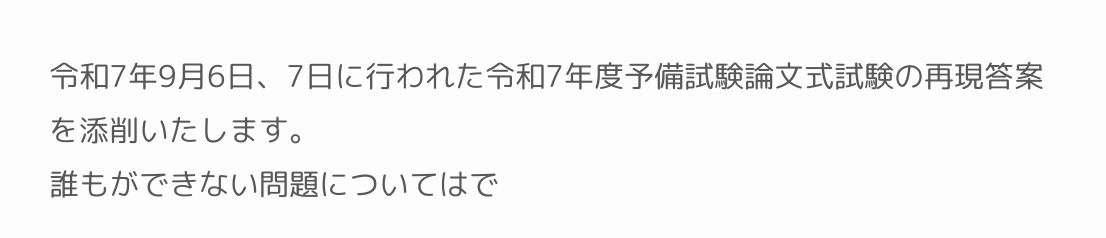令和7年9月6日、7日に行われた令和7年度予備試験論文式試験の再現答案を添削いたします。
誰もができない問題についてはで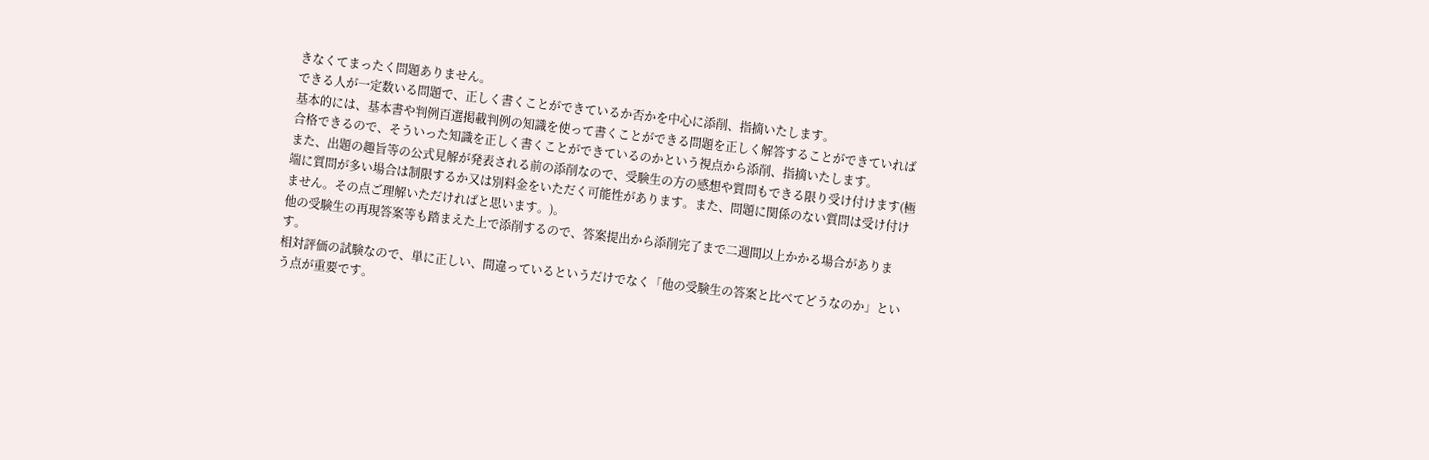きなくてまったく問題ありません。
できる人が一定数いる問題で、正しく書くことができているか否かを中心に添削、指摘いたします。
基本的には、基本書や判例百選掲載判例の知識を使って書くことができる問題を正しく解答することができていれば合格できるので、そういった知識を正しく書くことができているのかという視点から添削、指摘いたします。
また、出題の趣旨等の公式見解が発表される前の添削なので、受験生の方の感想や質問もできる限り受け付けます(極端に質問が多い場合は制限するか又は別料金をいただく可能性があります。また、問題に関係のない質問は受け付けません。その点ご理解いただければと思います。)。
他の受験生の再現答案等も踏まえた上で添削するので、答案提出から添削完了まで二週間以上かかる場合があります。
相対評価の試験なので、単に正しい、間違っているというだけでなく「他の受験生の答案と比べてどうなのか」という点が重要です。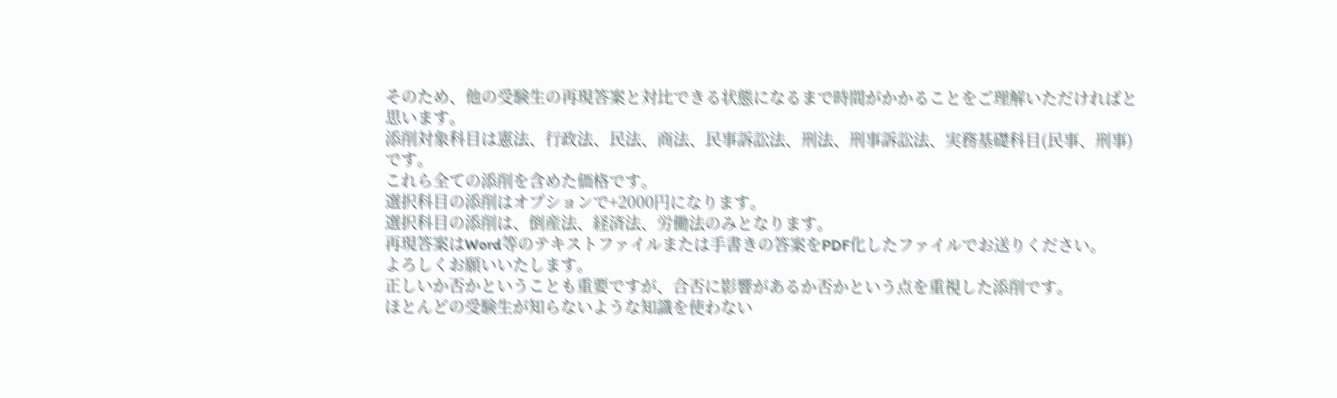そのため、他の受験生の再現答案と対比できる状態になるまで時間がかかることをご理解いただければと思います。
添削対象科目は憲法、行政法、民法、商法、民事訴訟法、刑法、刑事訴訟法、実務基礎科目(民事、刑事)です。
これら全ての添削を含めた価格です。
選択科目の添削はオプションで+2000円になります。
選択科目の添削は、倒産法、経済法、労働法のみとなります。
再現答案はWord等のテキストファイルまたは手書きの答案をPDF化したファイルでお送りください。
よろしくお願いいたします。
正しいか否かということも重要ですが、合否に影響があるか否かという点を重視した添削です。
ほとんどの受験生が知らないような知識を使わない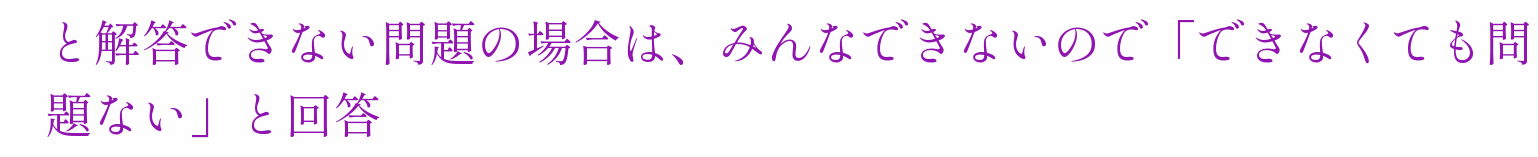と解答できない問題の場合は、みんなできないので「できなくても問題ない」と回答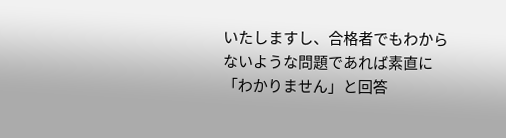いたしますし、合格者でもわからないような問題であれば素直に「わかりません」と回答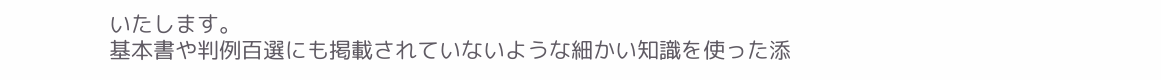いたします。
基本書や判例百選にも掲載されていないような細かい知識を使った添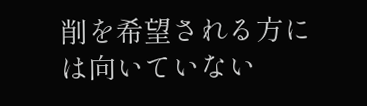削を希望される方には向いていない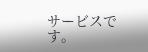サービスです。